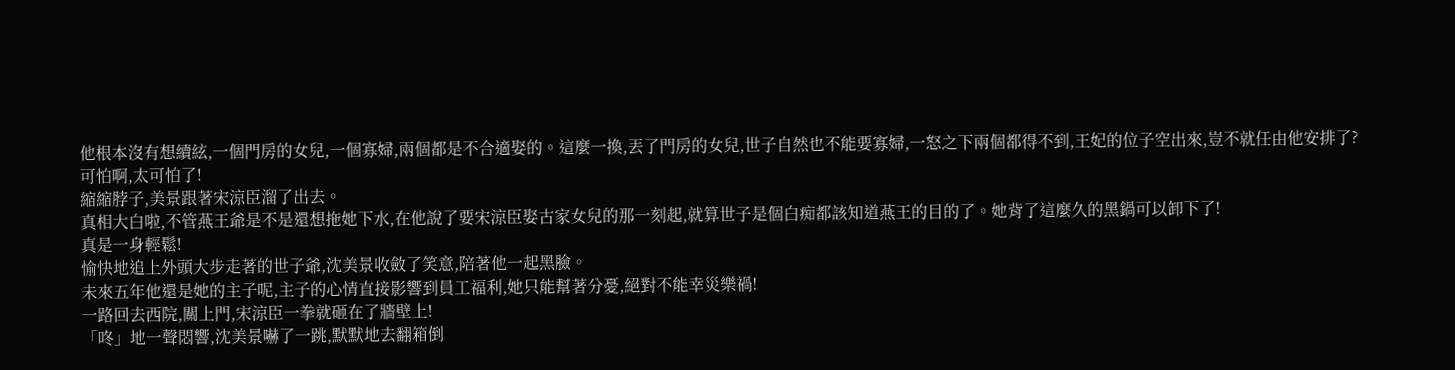他根本沒有想續絃,一個門房的女兒,一個寡婦,兩個都是不合適娶的。這麼一換,丟了門房的女兒,世子自然也不能要寡婦,一怒之下兩個都得不到,王妃的位子空出來,豈不就任由他安排了?
可怕啊,太可怕了!
縮縮脖子,美景跟著宋涼臣溜了出去。
真相大白啦,不管燕王爺是不是還想拖她下水,在他說了要宋涼臣娶古家女兒的那一刻起,就算世子是個白痴都該知道燕王的目的了。她背了這麼久的黑鍋可以卸下了!
真是一身輕鬆!
愉快地追上外頭大步走著的世子爺,沈美景收斂了笑意,陪著他一起黑臉。
未來五年他還是她的主子呢,主子的心情直接影響到員工福利,她只能幫著分憂,絕對不能幸災樂禍!
一路回去西院,關上門,宋涼臣一拳就砸在了牆壁上!
「咚」地一聲悶響,沈美景嚇了一跳,默默地去翻箱倒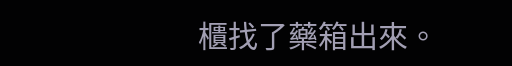櫃找了藥箱出來。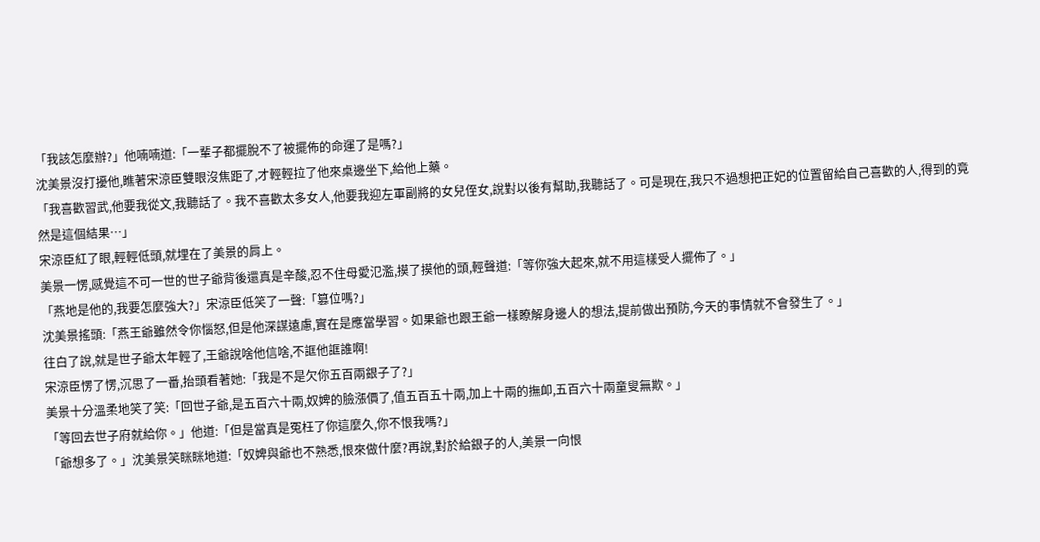「我該怎麼辦?」他喃喃道:「一輩子都擺脫不了被擺佈的命運了是嗎?」
沈美景沒打擾他,瞧著宋涼臣雙眼沒焦距了,才輕輕拉了他來桌邊坐下,給他上藥。
「我喜歡習武,他要我從文,我聽話了。我不喜歡太多女人,他要我迎左軍副將的女兒侄女,說對以後有幫助,我聽話了。可是現在,我只不過想把正妃的位置留給自己喜歡的人,得到的竟然是這個結果…」
宋涼臣紅了眼,輕輕低頭,就埋在了美景的肩上。
美景一愣,感覺這不可一世的世子爺背後還真是辛酸,忍不住母愛氾濫,摸了摸他的頭,輕聲道:「等你強大起來,就不用這樣受人擺佈了。」
「燕地是他的,我要怎麼強大?」宋涼臣低笑了一聲:「篡位嗎?」
沈美景搖頭:「燕王爺雖然令你惱怒,但是他深謀遠慮,實在是應當學習。如果爺也跟王爺一樣瞭解身邊人的想法,提前做出預防,今天的事情就不會發生了。」
往白了說,就是世子爺太年輕了,王爺說啥他信啥,不誆他誆誰啊!
宋涼臣愣了愣,沉思了一番,抬頭看著她:「我是不是欠你五百兩銀子了?」
美景十分溫柔地笑了笑:「回世子爺,是五百六十兩,奴婢的臉漲價了,值五百五十兩,加上十兩的撫卹,五百六十兩童叟無欺。」
「等回去世子府就給你。」他道:「但是當真是冤枉了你這麼久,你不恨我嗎?」
「爺想多了。」沈美景笑眯眯地道:「奴婢與爺也不熟悉,恨來做什麼?再說,對於給銀子的人,美景一向恨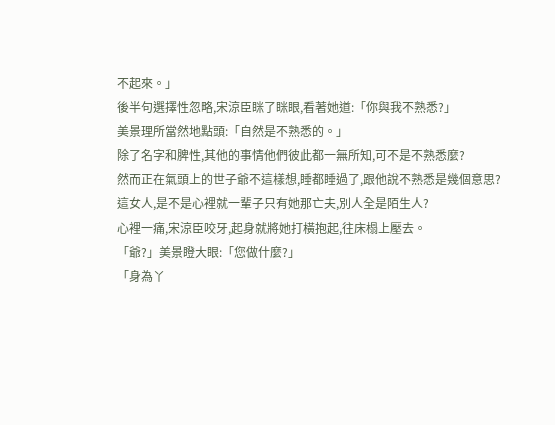不起來。」
後半句選擇性忽略,宋涼臣眯了眯眼,看著她道:「你與我不熟悉?」
美景理所當然地點頭:「自然是不熟悉的。」
除了名字和脾性,其他的事情他們彼此都一無所知,可不是不熟悉麼?
然而正在氣頭上的世子爺不這樣想,睡都睡過了,跟他說不熟悉是幾個意思?
這女人,是不是心裡就一輩子只有她那亡夫,別人全是陌生人?
心裡一痛,宋涼臣咬牙,起身就將她打橫抱起,往床榻上壓去。
「爺?」美景瞪大眼:「您做什麼?」
「身為丫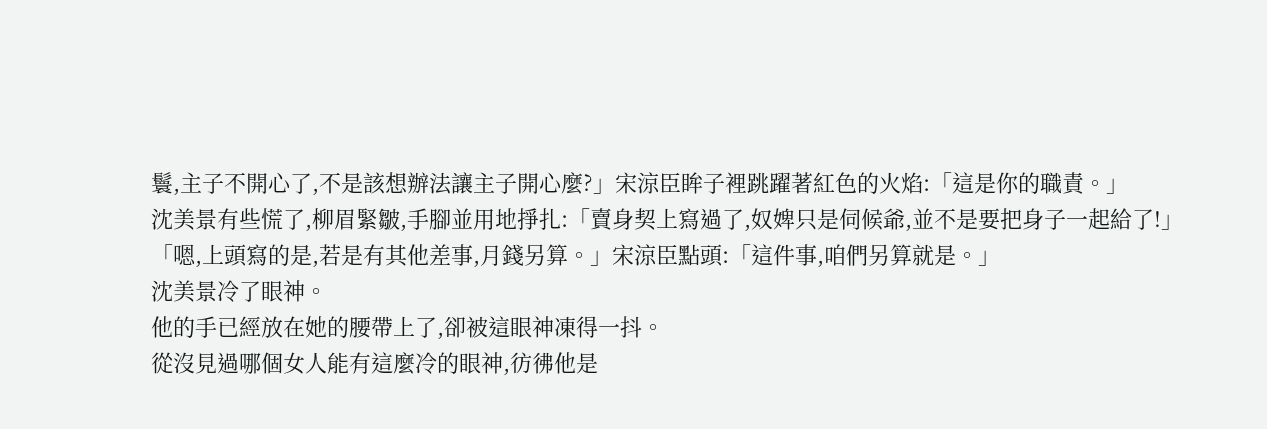鬟,主子不開心了,不是該想辦法讓主子開心麼?」宋涼臣眸子裡跳躍著紅色的火焰:「這是你的職責。」
沈美景有些慌了,柳眉緊皺,手腳並用地掙扎:「賣身契上寫過了,奴婢只是伺候爺,並不是要把身子一起給了!」
「嗯,上頭寫的是,若是有其他差事,月錢另算。」宋涼臣點頭:「這件事,咱們另算就是。」
沈美景冷了眼神。
他的手已經放在她的腰帶上了,卻被這眼神凍得一抖。
從沒見過哪個女人能有這麼冷的眼神,彷彿他是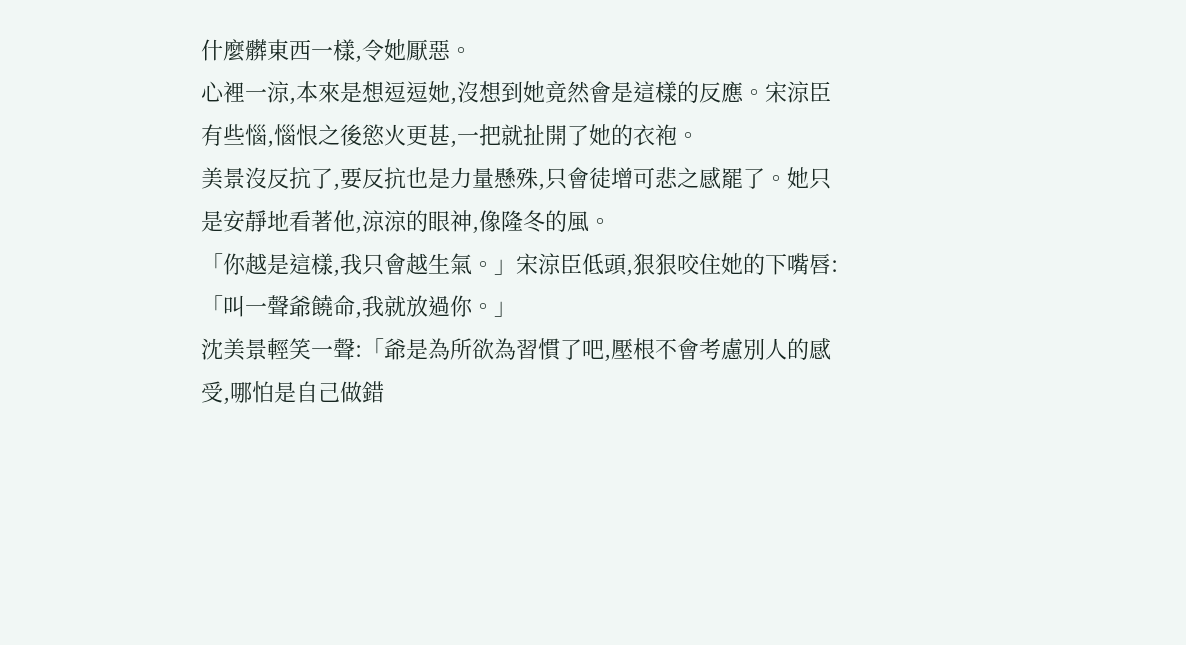什麼髒東西一樣,令她厭惡。
心裡一涼,本來是想逗逗她,沒想到她竟然會是這樣的反應。宋涼臣有些惱,惱恨之後慾火更甚,一把就扯開了她的衣袍。
美景沒反抗了,要反抗也是力量懸殊,只會徒增可悲之感罷了。她只是安靜地看著他,涼涼的眼神,像隆冬的風。
「你越是這樣,我只會越生氣。」宋涼臣低頭,狠狠咬住她的下嘴唇:「叫一聲爺饒命,我就放過你。」
沈美景輕笑一聲:「爺是為所欲為習慣了吧,壓根不會考慮別人的感受,哪怕是自己做錯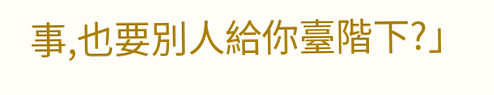事,也要別人給你臺階下?」